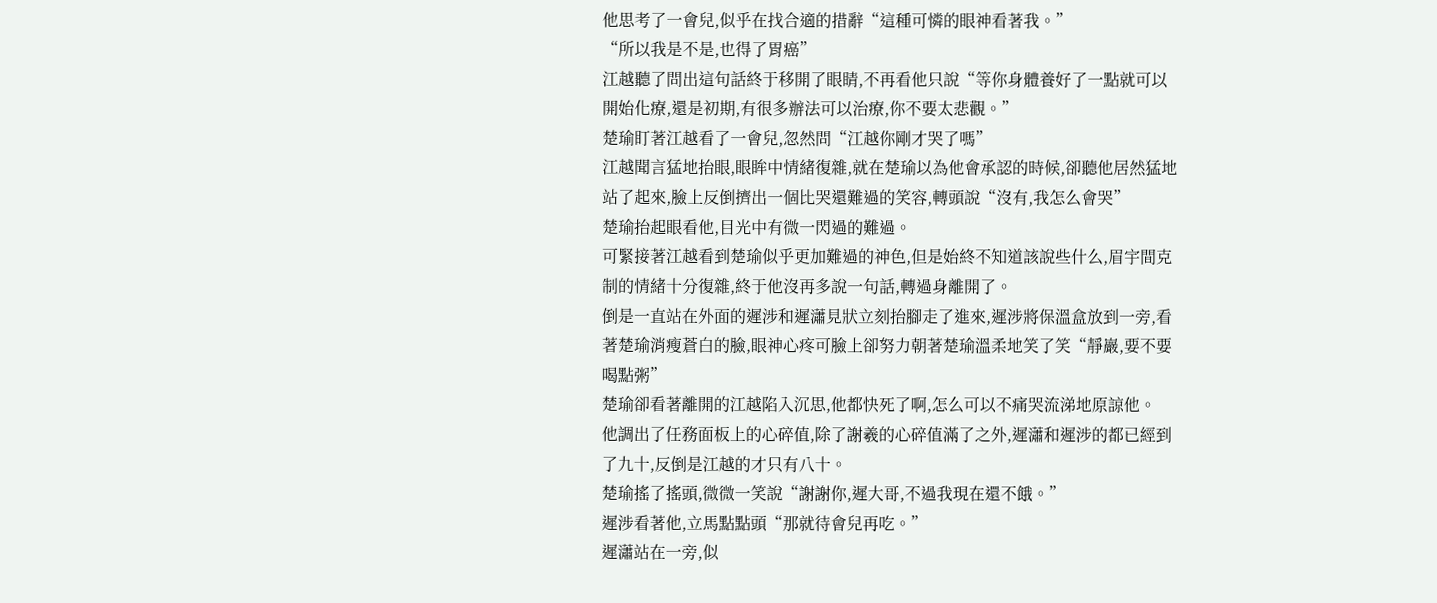他思考了一會兒,似乎在找合適的措辭“這種可憐的眼神看著我。”
“所以我是不是,也得了胃癌”
江越聽了問出這句話終于移開了眼睛,不再看他只說“等你身體養好了一點就可以開始化療,還是初期,有很多辦法可以治療,你不要太悲觀。”
楚瑜盯著江越看了一會兒,忽然問“江越你剛才哭了嗎”
江越聞言猛地抬眼,眼眸中情緒復雜,就在楚瑜以為他會承認的時候,卻聽他居然猛地站了起來,臉上反倒擠出一個比哭還難過的笑容,轉頭說“沒有,我怎么會哭”
楚瑜抬起眼看他,目光中有微一閃過的難過。
可緊接著江越看到楚瑜似乎更加難過的神色,但是始終不知道該說些什么,眉宇間克制的情緒十分復雜,終于他沒再多說一句話,轉過身離開了。
倒是一直站在外面的遲涉和遲瀟見狀立刻抬腳走了進來,遲涉將保溫盒放到一旁,看著楚瑜消瘦蒼白的臉,眼神心疼可臉上卻努力朝著楚瑜溫柔地笑了笑“靜巖,要不要喝點粥”
楚瑜卻看著離開的江越陷入沉思,他都快死了啊,怎么可以不痛哭流涕地原諒他。
他調出了任務面板上的心碎值,除了謝羲的心碎值滿了之外,遲瀟和遲涉的都已經到了九十,反倒是江越的才只有八十。
楚瑜搖了搖頭,微微一笑說“謝謝你,遲大哥,不過我現在還不餓。”
遲涉看著他,立馬點點頭“那就待會兒再吃。”
遲瀟站在一旁,似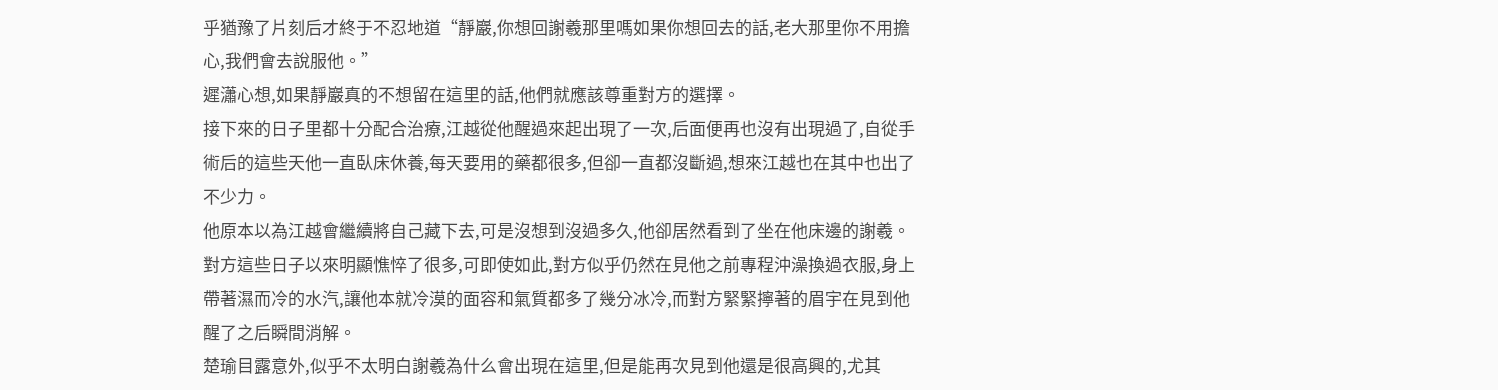乎猶豫了片刻后才終于不忍地道“靜巖,你想回謝羲那里嗎如果你想回去的話,老大那里你不用擔心,我們會去說服他。”
遲瀟心想,如果靜巖真的不想留在這里的話,他們就應該尊重對方的選擇。
接下來的日子里都十分配合治療,江越從他醒過來起出現了一次,后面便再也沒有出現過了,自從手術后的這些天他一直臥床休養,每天要用的藥都很多,但卻一直都沒斷過,想來江越也在其中也出了不少力。
他原本以為江越會繼續將自己藏下去,可是沒想到沒過多久,他卻居然看到了坐在他床邊的謝羲。
對方這些日子以來明顯憔悴了很多,可即使如此,對方似乎仍然在見他之前專程沖澡換過衣服,身上帶著濕而冷的水汽,讓他本就冷漠的面容和氣質都多了幾分冰冷,而對方緊緊擰著的眉宇在見到他醒了之后瞬間消解。
楚瑜目露意外,似乎不太明白謝羲為什么會出現在這里,但是能再次見到他還是很高興的,尤其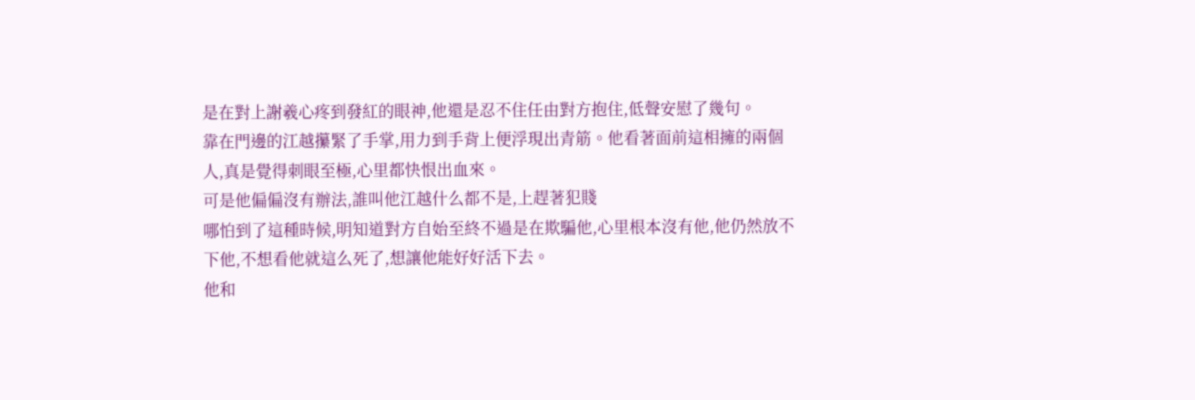是在對上謝羲心疼到發紅的眼神,他還是忍不住任由對方抱住,低聲安慰了幾句。
靠在門邊的江越攥緊了手掌,用力到手背上便浮現出青筋。他看著面前這相擁的兩個人,真是覺得刺眼至極,心里都快恨出血來。
可是他偏偏沒有辦法,誰叫他江越什么都不是,上趕著犯賤
哪怕到了這種時候,明知道對方自始至終不過是在欺騙他,心里根本沒有他,他仍然放不下他,不想看他就這么死了,想讓他能好好活下去。
他和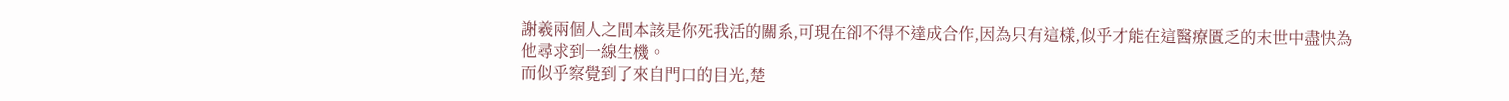謝羲兩個人之間本該是你死我活的關系,可現在卻不得不達成合作,因為只有這樣,似乎才能在這醫療匱乏的末世中盡快為他尋求到一線生機。
而似乎察覺到了來自門口的目光,楚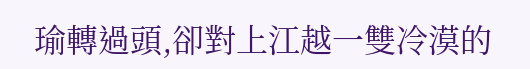瑜轉過頭,卻對上江越一雙冷漠的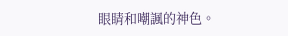眼睛和嘲諷的神色。